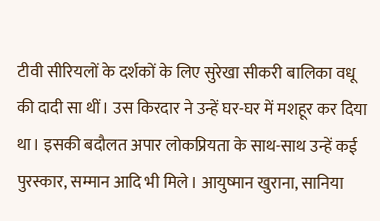टीवी सीरियलों के दर्शकों के लिए सुरेखा सीकरी बालिका वधू की दादी सा थीं। उस किरदार ने उन्हें घर-घर में मशहूर कर दिया था। इसकी बदौलत अपार लोकप्रियता के साथ-साथ उन्हें कई पुरस्कार, सम्मान आदि भी मिले। आयुष्मान खुराना, सानिया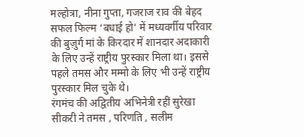मल्होत्रा, नीना गुप्ता, गजराज राव की बेहद सफल फिल्म ‘बधाई हो’ में मध्यवर्गीय परिवार की बुज़ुर्ग मां के किरदार में शानदार अदाकारी के लिए उन्हें राष्ट्रीय पुरस्कार मिला था। इससे पहले तमस और मम्मो के लिए भी उन्हें राष्ट्रीय पुरस्कार मिल चुके थे।
रंगमंच की अद्वितीय अभिनेत्री रहीं सुरेखा सीकरी ने तमस , परिणति , सलीम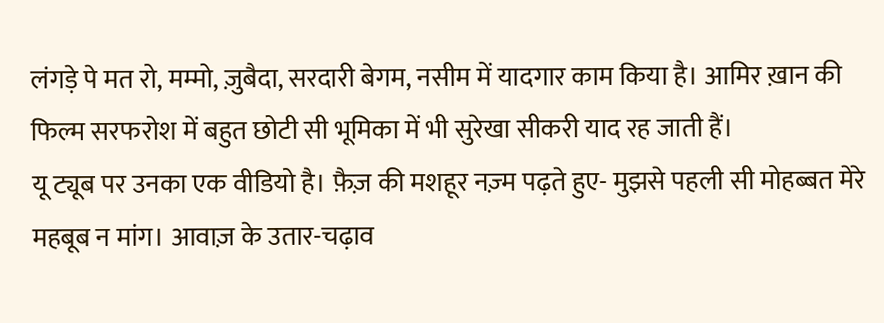लंगड़े पे मत रो, मम्मो, ज़ुबैदा, सरदारी बेगम, नसीम में यादगार काम किया है। आमिर ख़ान की फिल्म सरफरोश में बहुत छोटी सी भूमिका में भी सुरेखा सीकरी याद रह जाती हैं।
यू ट्यूब पर उनका एक वीडियो है। फ़ैज़ की मशहूर नज़्म पढ़ते हुए- मुझसे पहली सी मोहब्बत मेरे महबूब न मांग। आवाज़ के उतार-चढ़ाव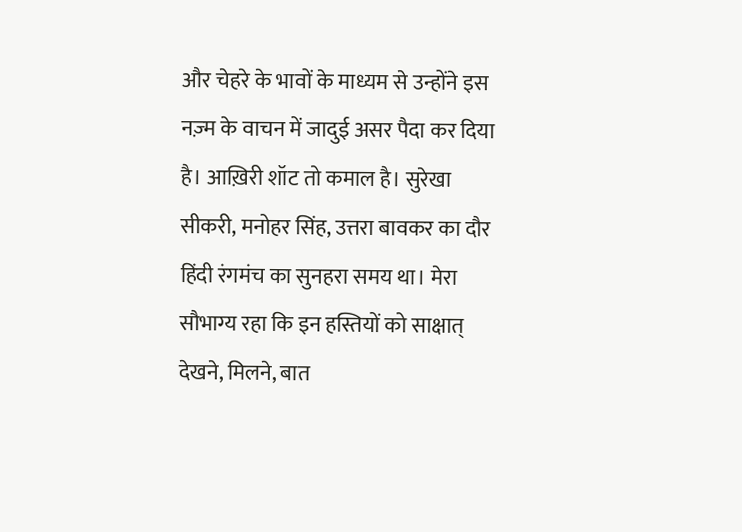और चेहरे के भावों के माध्यम से उन्होंने इस नज़्म के वाचन में जादुई असर पैदा कर दिया है। आख़िरी शॉट तो कमाल है। सुरेखा सीकरी, मनोहर सिंह, उत्तरा बावकर का दौर हिंदी रंगमंच का सुनहरा समय था। मेरा सौभाग्य रहा कि इन हस्तियों को साक्षात् देखने, मिलने, बात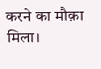करने का मौक़ा मिला।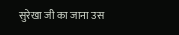सुरेखा जी का जाना उस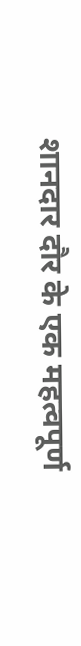शानदार दौर के एक महत्वपूर्ण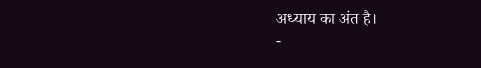अध्याय का अंत है।
-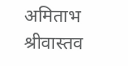अमिताभ श्रीवास्तव